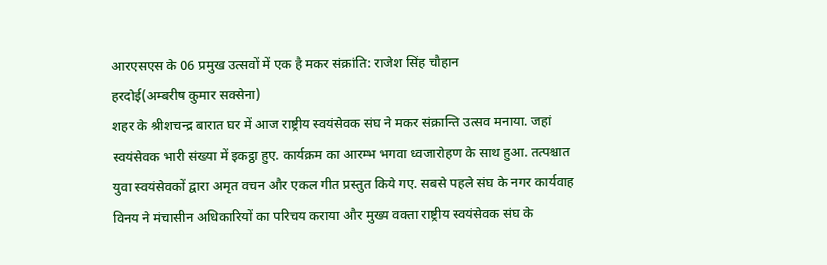आरएसएस के 06 प्रमुख उत्सवों में एक है मकर संक्रांति: राजेश सिंह चौहान
हरदोई(अम्बरीष कुमार सक्सेना)
शहर के श्रीशचन्द्र बारात घर में आज राष्ट्रीय स्वयंसेवक संघ ने मकर संक्रान्ति उत्सव मनाया. जहां स्वयंसेवक भारी संख्या में इकट्ठा हुए. कार्यक्रम का आरम्भ भगवा ध्वजारोहण के साथ हुआ. तत्पश्चात युवा स्वयंसेवकों द्वारा अमृत वचन और एकल गीत प्रस्तुत किये गए. सबसे पहले संघ के नगर कार्यवाह विनय ने मंचासीन अधिकारियों का परिचय कराया और मुख्य वक्ता राष्ट्रीय स्वयंसेवक संघ के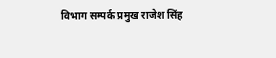विभाग सम्पर्क प्रमुख राजेश सिंह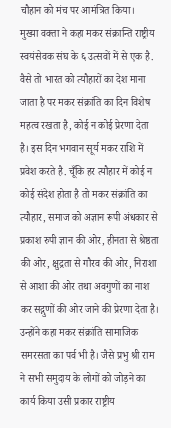चौहान को मंच पर आमंत्रित किया।
मुख्या वक्ता ने कहा मकर संक्रान्ति राष्ट्रीय स्वयंसेवक संघ के ६ उत्सवों में से एक है. वैसे तो भारत को त्यौहारों का देश माना जाता है पर मकर संक्रांति का दिन विशेष महत्व रखता है, कोई न कोई प्रेरणा देता है। इस दिन भगवान सूर्य मकर राशि में प्रवेश करते है. चूँकि हर त्यौहार में कोई न कोई संदेश होता है तो मकर संक्रांति का त्यौहार, समाज को अज्ञान रूपी अंधकार से प्रकाश रुपी ज्ञान की ओर, हीनता से श्रेष्ठता की ओर, क्षुद्रता से गौरव की ओर, निराशा से आशा की ओर तथा अवगुणों का नाश कर सद्गुणों की ओर जाने की प्रेरणा देता है।
उन्होंने कहा मकर संक्रांति सामाजिक समरसता का पर्व भी है। जैसे प्रभु श्री राम ने सभी समुदाय के लोगों को जोड़ने का कार्य किया उसी प्रकार राष्ट्रीय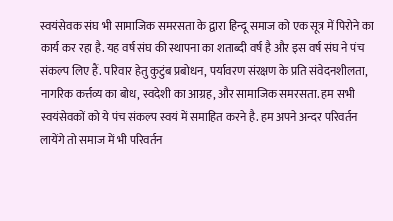स्वयंसेवक संघ भी सामाजिक समरसता के द्वारा हिन्दू समाज को एक सूत्र में पिरोने का कार्य कर रहा है. यह वर्ष संघ की स्थापना का शताब्दी वर्ष है और इस वर्ष संघ ने पंच संकल्प लिए हैं. परिवार हेतु कुटुंब प्रबोधन, पर्यावरण संरक्षण के प्रति संवेदनशीलता, नागरिक कर्त्तव्य का बोध, स्वदेशी का आग्रह, और सामाजिक समरसता. हम सभी स्वयंसेवकों को ये पंच संकल्प स्वयं में समाहित करने है. हम अपने अन्दर परिवर्तन लायेंगे तो समाज में भी परिवर्तन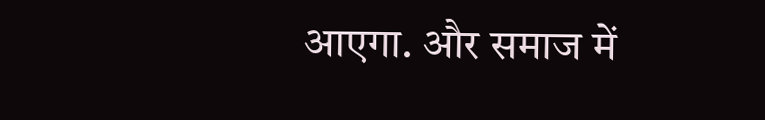आएगा. और समाज में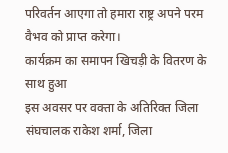परिवर्तन आएगा तो हमारा राष्ट्र अपने परम वैभव को प्राप्त करेगा।
कार्यक्रम का समापन खिचड़ी के वितरण के साथ हुआ
इस अवसर पर वक्ता के अतिरिक्त जिला संघचालक राकेश शर्मा, जिला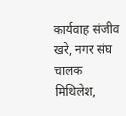कार्यवाह संजीव खरे, नगर संघ चालक मिथिलेश,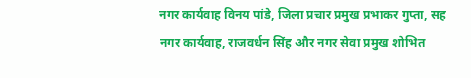नगर कार्यवाह विनय पांडे, जिला प्रचार प्रमुख प्रभाकर गुप्ता, सह नगर कार्यवाह, राजवर्धन सिंह और नगर सेवा प्रमुख शोभित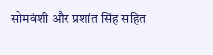सोमवंशी और प्रशांत सिंह सहित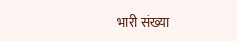भारी संख्या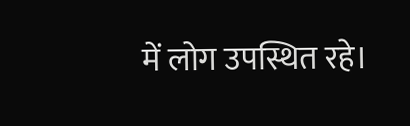में लोग उपस्थित रहे।